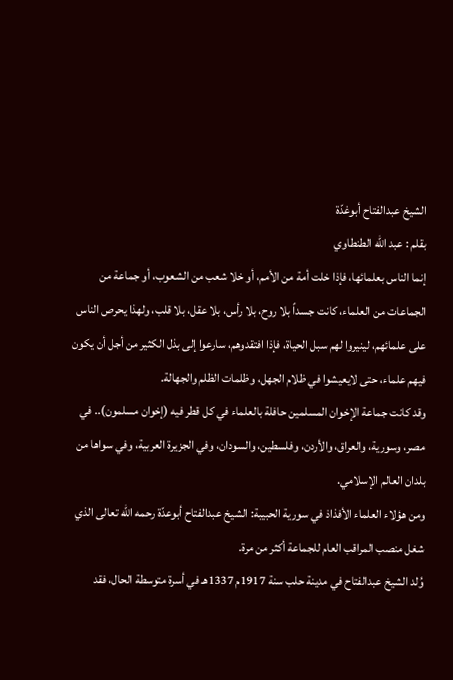الشيخ عبدالفتاح أبوغدّة
بقلم : عبد الله الطنطاوي
إنما الناس بعلمائها، فإذا خلت أمة من الأمم، أو خلا شعب من الشعوب، أو جماعة من الجماعات من العلماء، كانت جسداً بلا روح، بلا رأس، بلا عقل، بلا قلب، ولهذا يحرص الناس على علمائهم، لينيروا لهم سبل الحياة، فإذا افتقدوهم، سارعوا إلى بذل الكثير من أجل أن يكون فيهم علماء، حتى لايعيشوا في ظلام الجهل، وظلمات الظلم والجهالة.
وقد كانت جماعة الإخوان المسلمين حافلة بالعلماء في كل قطر فيه (إخوان مسلمون).. في مصر، وسورية، والعراق، والأردن، وفلسطين، والسودان، وفي الجزيرة العربية، وفي سواها من بلدان العالم الإسلامي.
ومن هؤلاء العلماء الأفذاذ في سورية الحبيبة: الشيخ عبدالفتاح أبوعدّة رحمه الله تعالى الذي شغل منصب المراقب العام للجماعة أكثر من مرة.
وُلد الشيخ عبدالفتاح في مدينة حلب سنة 1917م 1337هـ في أسرة متوسطة الحال، فقد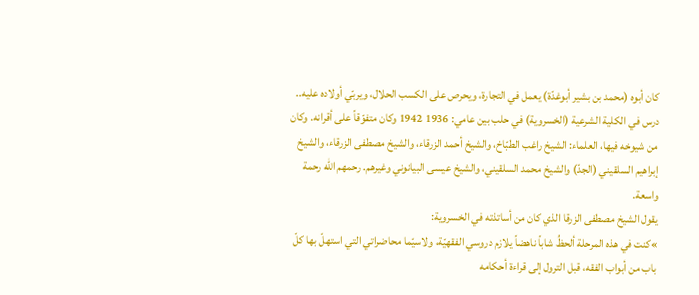كان أبوه (محمد بن بشير أبوغدّة) يعمل في التجارة، ويحرص على الكسب الحلال، ويربّي أولاده عليه..
درس في الكلية الشرعية (الخسروية) في حلب بين عامي: 1936 1942 وكان متفوّقاً على أقرانه. وكان من شيوخه فيها، العلماء: الشيخ راغب الطبّاخ، والشيخ أحمد الزرقاء، والشيخ مصطفى الزرقاء، والشيخ إبراهيم السلقيني (الجدّ) والشيخ محمد السلقيني، والشيخ عيسى البيانوني وغيرهم. رحمهم الله رحمة واسعة.
يقول الشيخ مصطفى الزرقا الذي كان من أساتذته في الخسروية:
»كنت في هذه المرحلة ألحظُ شاباً ناهضاً يلازم دروسي الفقهيّة، ولاسيّما محاضراتي التي استهلّ بها كلّ باب من أبواب الفقه، قبل الترول إلى قراءة أحكامه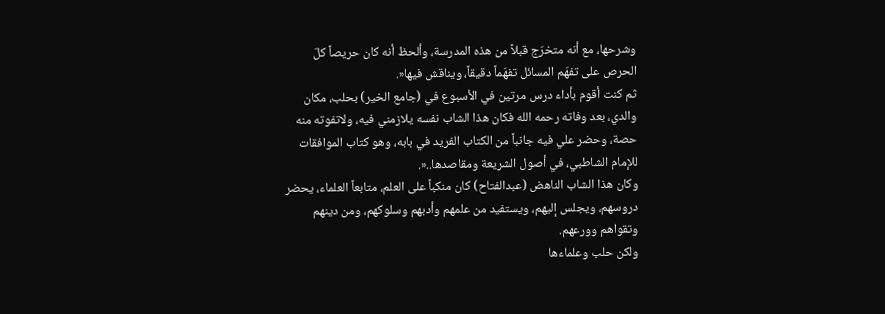وشرحها، مع أنه متخرّج قبلاً من هذه المدرسة، وألحظ أنه كان حريصاً كلّ الحرص على تفهّم المسائل تفهّماً دقيقاً، ويناقش فيها«.
ثم كنت أقوم بأداء درس مرتين في الأسبوع في (جامع الخير) بحلب، مكان والدي، بعد وفاته رحمه الله فكان هذا الشاب نفسه يلازمني فيه، ولاتفوته منه حصة، وحضر علي فيه جانباً من الكتاب الفريد في بابه، وهو كتاب الموافقات للإمام الشاطبي، في أصول الشريعة ومقاصدها..«.
وكان هذا الشاب الناهض (عبدالفتاح) كان منكباً على العلم، متابعاً العلماء، يحضر دروسهم، ويجلس إليهم، ويستفيد من علمهم وأدبهم وسلوكهم، ومن دينهم وتقواهم وورعهم.
ولكن حلب وعلماءها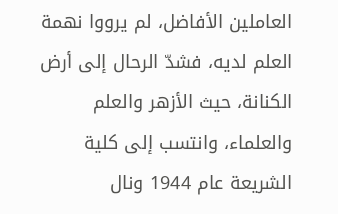العاملين الأفاضل، لم يرووا نهمة العلم لديه، فشدّ الرحال إلى أرض الكنانة، حيث الأزهر والعلم والعلماء، وانتسب إلى كلية الشريعة عام 1944 ونال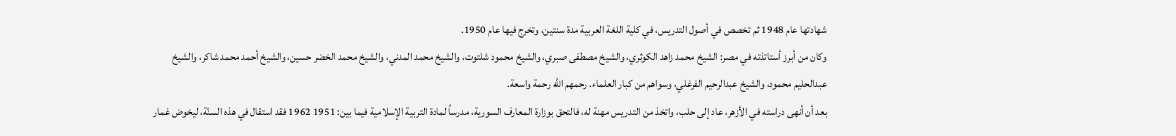شهادتها عام 1948 ثم تخصص في أصول التدريس، في كلية اللغة العربية مدة سنتين، وتخرج فيها عام 1950.
وكان من أبرز أستاتذته في مصر: الشيخ محمد زاهد الكوثري، والشيخ مصطفى صبري، والشيخ محمود شلتوت، والشيخ محمد المدني، والشيخ محمد الخضر حسين، والشيخ أحمد محمد شاكر، والشيخ عبدالحليم محمود، والشيخ عبدالرحيم الفرغلي، وسواهم من كبار العلماء. رحمهم الله رحمة واسعة.
بعد أن أنهى دراسته في الأزهر، عاد إلى حلب، واتخذ من التدريس مهنة له، فالتحق بوزارة المعارف السورية، مدرساً لمادة التربية الإسلامية فيما بين: 1951 1962 فقد استقال في هذه السنّة، ليخوض غمار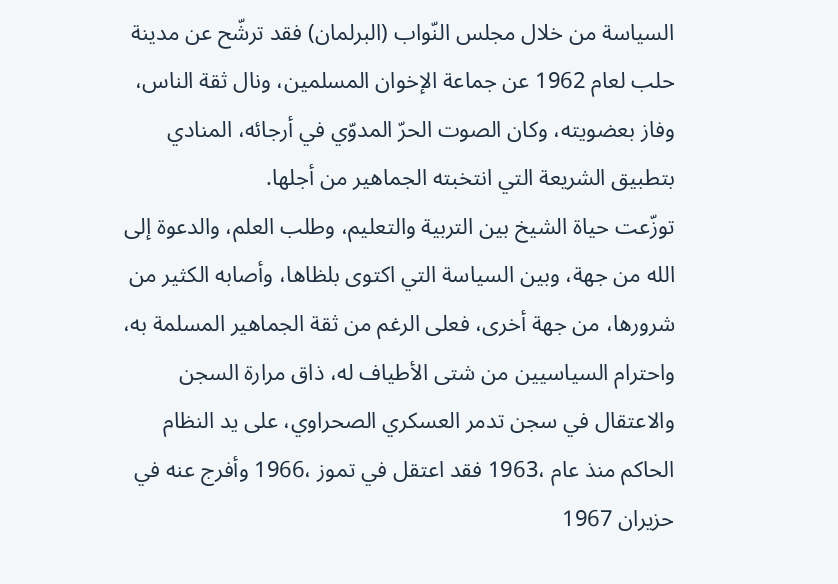السياسة من خلال مجلس النّواب (البرلمان) فقد ترشّح عن مدينة حلب لعام 1962 عن جماعة الإخوان المسلمين، ونال ثقة الناس، وفاز بعضويته، وكان الصوت الحرّ المدوّي في أرجائه، المنادي بتطبيق الشريعة التي انتخبته الجماهير من أجلها.
توزّعت حياة الشيخ بين التربية والتعليم، وطلب العلم، والدعوة إلى الله من جهة، وبين السياسة التي اكتوى بلظاها، وأصابه الكثير من شرورها، من جهة أخرى، فعلى الرغم من ثقة الجماهير المسلمة به، واحترام السياسيين من شتى الأطياف له، ذاق مرارة السجن والاعتقال في سجن تدمر العسكري الصحراوي، على يد النظام الحاكم منذ عام ،1963 فقد اعتقل في تموز ،1966 وأفرج عنه في حزيران 1967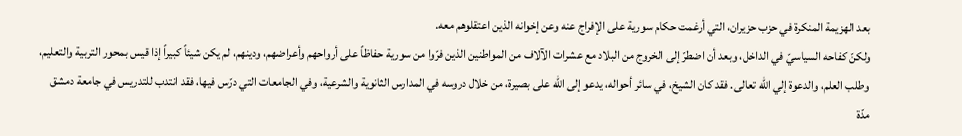بعد الهزيمة المنكرة في حزب حزيران، التي أرغمت حكام سورية على الإفراج عنه وعن إخوانه الذين اعتقلوهم معه.
ولكنّ كفاحه السياسيّ في الداخل، وبعد أن اضطرّ إلى الخروج من البلاد مع عشرات الآلاف من المواطنين الذين فرّوا من سورية حفاظاً على أرواحهم وأعراضهم، ودينهم، لم يكن شيئاً كبيراً إذا قيس بمحور التربية والتعليم، وطلب العلم، والدعوة إلي الله تعالى. فقد كان الشيخ، في سائر أحواله، يدعو إلى الله على بصيرة، من خلال دروسه في المدارس الثانوية والشرعية، وفي الجامعات التي درّس فيها، فقد انتدب للتدريس في جامعة دمشق مدّة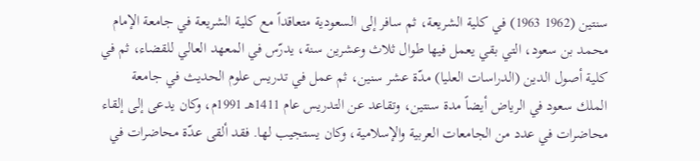سنتين (1962 1963) في كلية الشريعة، ثم سافر إلى السعودية متعاقداً مع كلية الشريعة في جامعة الإمام محمد بن سعود، التي بقي يعمل فيها طوال ثلاث وعشرين سنة، يدرّس في المعهد العالي للقضاء، ثم في كلية أصول الدين (الدراسات العليا) مدّة عشر سنين، ثم عمل في تدريس علوم الحديث في جامعة الملك سعود في الرياض أيضاً مدة سنتين، وتقاعد عن التدريس عام 1411هـ 1991م، وكان يدعى إلى إلقاء محاضرات في عدد من الجامعات العربية والإسلامية، وكان يستجيب لها. فقد ألقى عدّة محاضرات في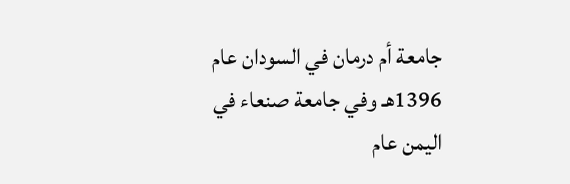جامعة أم درمان في السودان عام 1396هـ وفي جامعة صنعاء في اليمن عام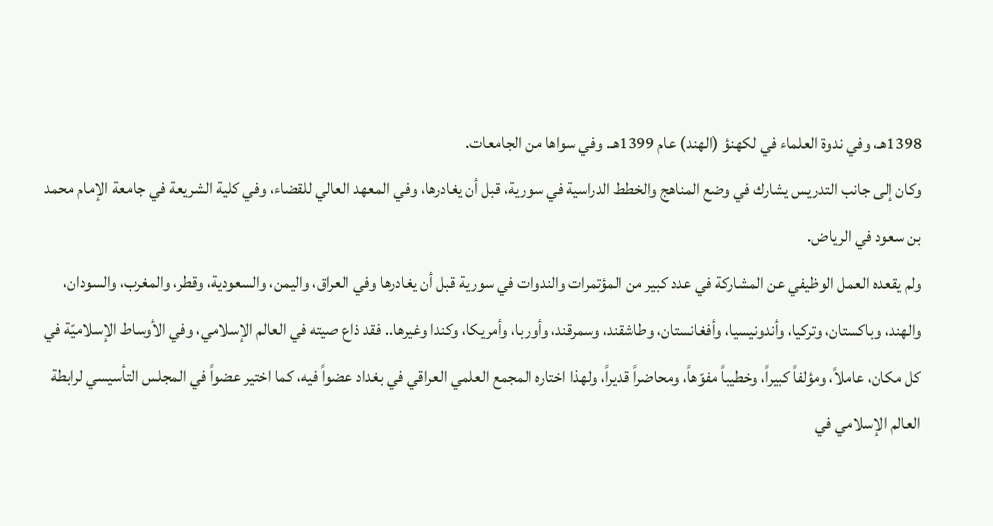1398هـ، وفي ندوة العلماء في لكهنؤ (الهند) عام 1399هـ. وفي سواها من الجامعات.
وكان إلى جانب التدريس يشارك في وضع المناهج والخطط الدراسية في سورية، قبل أن يغادرها، وفي المعهد العالي للقضاء، وفي كلية الشريعة في جامعة الإمام محمد بن سعود في الرياض.
ولم يقعده العمل الوظيفي عن المشاركة في عدد كبير من المؤتمرات والندوات في سورية قبل أن يغادرها وفي العراق، واليمن، والسعودية، وقطر، والمغرب، والسودان، والهند، وباكستان، وتركيا، وأندونيسيا، وأفغانستان، وطاشقند، وسمرقند، وأوربا، وأمريكا، وكندا وغيرها.. فقد ذاع صيته في العالم الإسلامي، وفي الأوساط الإسلاميّة في كل مكان، عاملاً، ومؤلفاً كبيراً، وخطيباً مفوّهاً، ومحاضراً قديراً، ولهذا اختاره المجمع العلمي العراقي في بغداد عضواً فيه، كما اختير عضواً في المجلس التأسيسي لرابطة العالم الإسلامي في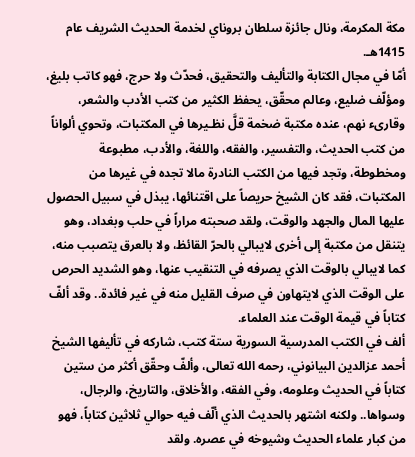مكة المكرمة، ونال جائزة سلطان بروناي لخدمة الحديث الشريف عام 1415هـ.
أمّا في مجال الكتابة والتأليف والتحقيق، فحدّث ولا حرج، فهو كاتب بليغ، ومؤلّف ضليع، وعالم محقّق، يحفظ الكثير من كتب الأدب والشعر، وقارىء نهم، عنده مكتبة ضخمة قلَّ نظـيرها في المكتبات، وتحوي ألواناً من كتب الحديث، والتفسير، والفقه، واللغة، والأدب، مطبوعة ومخطوطة، وتجد فيها من الكتب النادرة مالا تجده في غيرها من المكتبات، فقد كان الشيخ حريصاً على اقتنائها، يبذل في سبيل الحصول عليها المال والجهد والوقت، ولقد صحبته مراراً في حلب وبغداد، وهو يتنقل من مكتبة إلى أخرى لايبالي بالحرّ القائظ، ولا بالعرق يتصبب منه، كما لايبالي بالوقت الذي يصرفه في التنقيب عنها، وهو الشديد الحرص على الوقت الذي لايتهاون في صرف القليل منه في غير فائدة.. وقد ألفّ كتاباً في قيمة الوقت عند العلماء.
ألف في الكتب المدرسية السورية ستة كتب، شاركه في تأليفها الشيخ أحمد عزالدين البيانوني، رحمه الله تعالى، وألفّ وحقّق أكثر من ستين كتاباً في الحديث وعلومه، وفي الفقه، والأخلاق، والتاريخ، والرجال، وسواها.. ولكنه اشتهر بالحديث الذي ألّف فيه حوالي ثلاثين كتاباً، فهو من كبار علماء الحديث وشيوخه في عصره. ولقد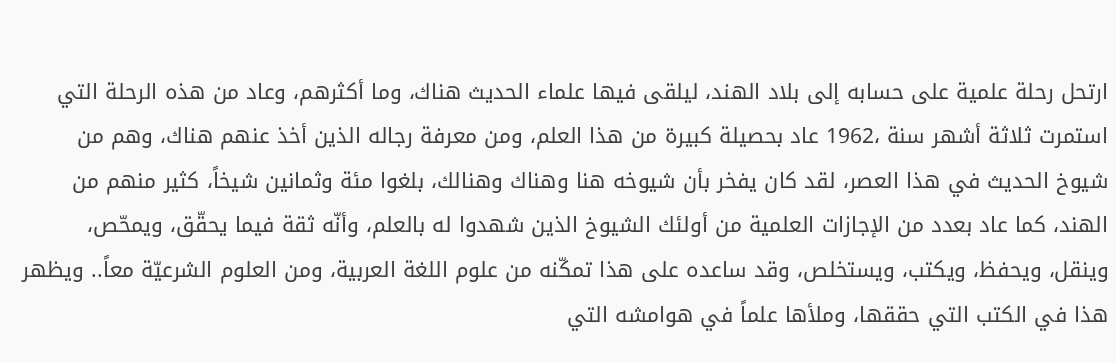ارتحل رحلة علمية على حسابه إلى بلاد الهند، ليلقى فيها علماء الحديث هناك، وما أكثرهم، وعاد من هذه الرحلة التي استمرت ثلاثة أشهر سنة ،1962 عاد بحصيلة كبيرة من هذا العلم، ومن معرفة رجاله الذين أخذ عنهم هناك، وهم من شيوخ الحديث في هذا العصر، لقد كان يفخر بأن شيوخه هنا وهناك وهنالك، بلغوا مئة وثمانين شيخاً، كثير منهم من الهند، كما عاد بعدد من الإجازات العلمية من أولئك الشيوخ الذين شهدوا له بالعلم، وأنّه ثقة فيما يحقّق، ويمحّص، وينقل، ويحفظ، ويكتب، ويستخلص، وقد ساعده على هذا تمكّنه من علوم اللغة العربية، ومن العلوم الشرعيّة معاً.. ويظهر هذا في الكتب التي حققها، وملأها علماً في هوامشه التي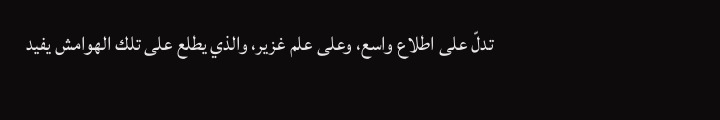تدلّ على اطلاع واسع، وعلى علم غزير، والذي يطلع على تلك الهوامش يفيد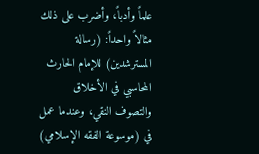علماً وأدباً، وأضرب على ذلك مثالاً واحداً: (رسالة المسترشدين) للإمام الحارث المحاسبي في الأخلاق والتصوف النقي، وعندما عمل في (موسوعة الفقه الإسلامي)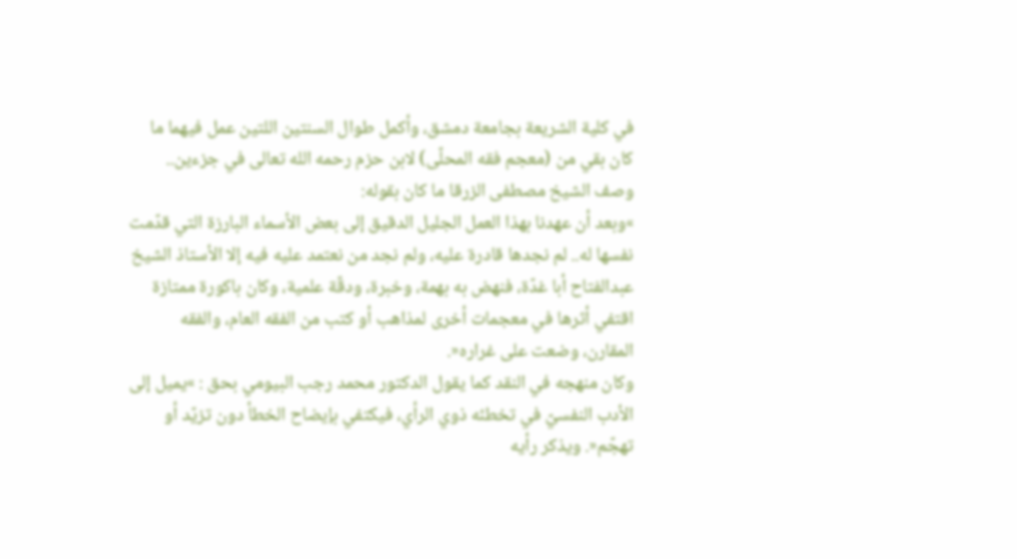في كلية الشريعة بجامعة دمشق، وأكمل طوال السنتين اللتين عمل فيهما ما كان بقي من (معجم فقه المحلّى) لابن حزم رحمه الله تعالى في جزءين.. وصف الشيخ مصطفى الزرقا ما كان بقوله:
»وبعد أن عهدنا بهذا العمل الجليل الدقيق إلى بعض الأسماء البارزة التي قدّمت نفسها له.. لم نجدها قادرة عليه، ولم نجد من نعتمد عليه فيه إلا الأستاذ الشيخ عبدالفتاح أبا غدّة، فنهض به بهمة، وخبرة، ودقّة علمية، وكان باكورة ممتازة اقتفي أثرها في معجمات أخرى لمذاهب أو كتب من الفقه العام، والفقه المقارن، وضعت على غراره«.
وكان منهجه في النقد كما يقول الدكتور محمد رجب البيومي بحق : »يميل إلى الأدب النفسيّ في تخطئه ذوي الرأي، فيكتفي بإيضاح الخطأ دون تزيّد أو تهجّم«. ويذكر رأيه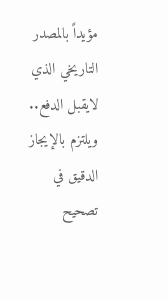مؤيداً بالمصدر التاريخي الذي لايقبل الدفع.. ويلتزم بالإيجاز الدقيق في تصحيح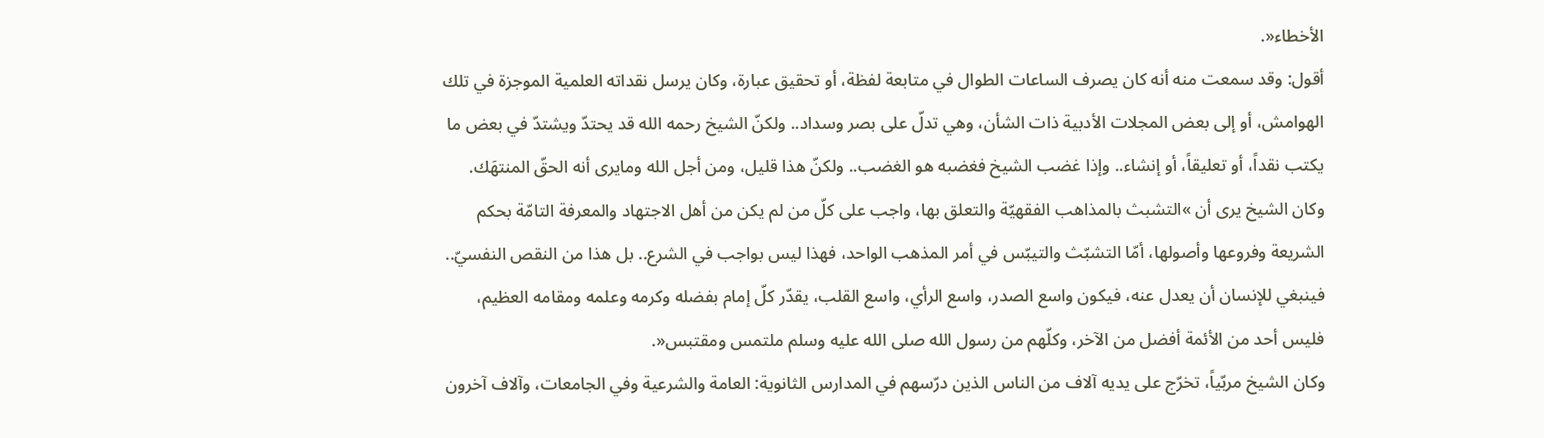الأخطاء«.
أقول: وقد سمعت منه أنه كان يصرف الساعات الطوال في متابعة لفظة، أو تحقيق عبارة، وكان يرسل نقداته العلمية الموجزة في تلك الهوامش، أو إلى بعض المجلات الأدبية ذات الشأن، وهي تدلّ على بصر وسداد.. ولكنّ الشيخ رحمه الله قد يحتدّ ويشتدّ في بعض ما يكتب نقداً، أو تعليقاً، أو إنشاء.. وإذا غضب الشيخ فغضبه هو الغضب.. ولكنّ هذا قليل، ومن أجل الله ومايرى أنه الحقّ المنتهَك.
وكان الشيخ يرى أن »التشبث بالمذاهب الفقهيّة والتعلق بها، واجب على كلّ من لم يكن من أهل الاجتهاد والمعرفة التامّة بحكم الشريعة وفروعها وأصولها، أمّا التشبّث والتيبّس في أمر المذهب الواحد، فهذا ليس بواجب في الشرع.. بل هذا من النقص النفسيّ.. فينبغي للإنسان أن يعدل عنه، فيكون واسع الصدر، واسع الرأي، واسع القلب، يقدّر كلّ إمام بفضله وكرمه وعلمه ومقامه العظيم، فليس أحد من الأئمة أفضل من الآخر، وكلّهم من رسول الله صلى الله عليه وسلم ملتمس ومقتبس«.
وكان الشيخ مربّياً، تخرّج على يديه آلاف من الناس الذين درّسهم في المدارس الثانوية: العامة والشرعية وفي الجامعات، وآلاف آخرون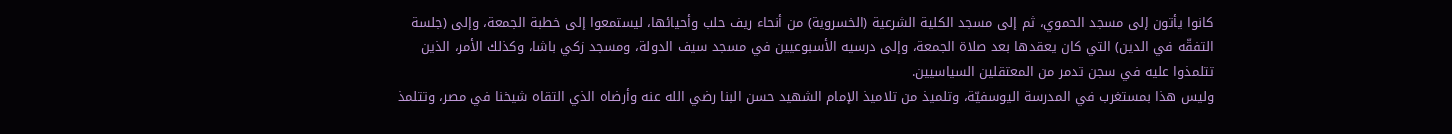كانوا يأتون إلى مسجد الحموي، ثم إلى مسجد الكلية الشرعية (الخسروية) من أنحاء ريف حلب وأحيائها، ليستمعوا إلى خطبة الجمعة، وإلى (جلسة التفقّه في الدين) التي كان يعقدها بعد صلاة الجمعة، وإلى درسيه الأسبوعيين في مسجد سيف الدولة، ومسجد زكي باشا، وكذلك الأمر، الذين تتلمذوا عليه في سجن تدمر من المعتقلين السياسيين.
وليس هذا بمستغرب في المدرسة اليوسفيّة، وتلميذ من تلاميذ الإمام الشهيد حسن البنا رضي الله عنه وأرضاه الذي التقاه شيخنا في مصر، وتتلمذ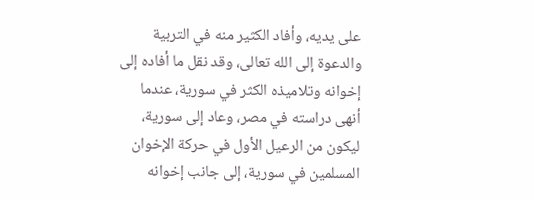على يديه، وأفاد الكثير منه في التربية والدعوة إلى الله تعالى، وقد نقل ما أفاده إلى إخوانه وتلاميذه الكثر في سورية، عندما أنهى دراسته في مصر، وعاد إلى سورية، ليكون من الرعيل الأول في حركة الإخوان المسلمين في سورية، إلى جانب إخوانه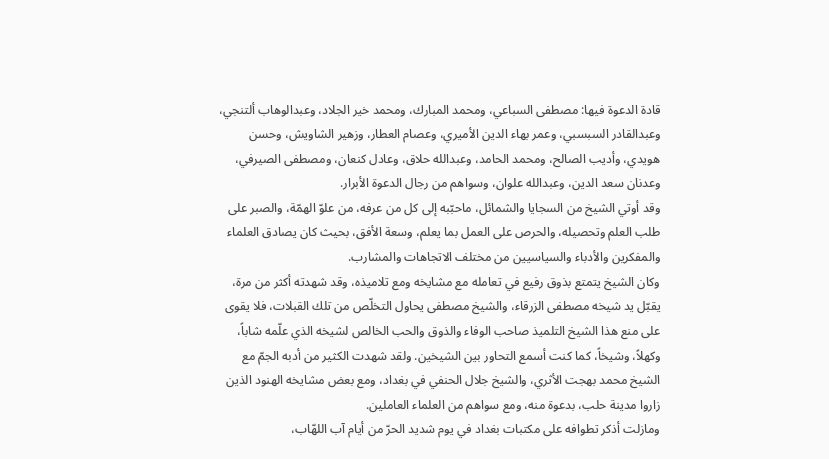قادة الدعوة فيها: مصطفى السباعي، ومحمد المبارك، ومحمد خير الجلاد، وعبدالوهاب ألتنجي، وعبدالقادر السبسبي، وعمر بهاء الدين الأميري، وعصام العطار، وزهير الشاويش، وحسن هويدي، وأديب الصالح، ومحمد الحامد، وعبدالله حلاق، وعادل كنعان، ومصطفى الصيرفي، وعدنان سعد الدين، وعبدالله علوان، وسواهم من رجال الدعوة الأبرار.
وقد أوتي الشيخ من السجايا والشمائل، ماحبّبه إلى كل من عرفه، من علوّ الهمّة، والصبر على طلب العلم وتحصيله، والحرص على العمل بما يعلم، وسعة الأفق، بحيث كان يصادق العلماء والمفكرين والأدباء والسياسيين من مختلف الاتجاهات والمشارب.
وكان الشيخ يتمتع بذوق رفيع في تعامله مع مشايخه ومع تلاميذه، وقد شهدته أكثر من مرة، يقبّل يد شيخه مصطفى الزرقاء، والشيخ مصطفى يحاول التخلّص من تلك القبلات، فلا يقوى على منع هذا الشيخ التلميذ صاحب الوفاء والذوق والحب الخالص لشيخه الذي علّمه شاباً، وكهلاً، وشيخاً، كما كنت أسمع التحاور بين الشيخين. ولقد شهدت الكثير من أدبه الجمّ مع الشيخ محمد بهجت الأثري، والشيخ جلال الحنفي في بغداد، ومع بعض مشايخه الهنود الذين زاروا مدينة حلب، بدعوة منه، ومع سواهم من العلماء العاملين.
ومازلت أذكر تطوافه على مكتبات بغداد في يوم شديد الحرّ من أيام آب اللهّاب،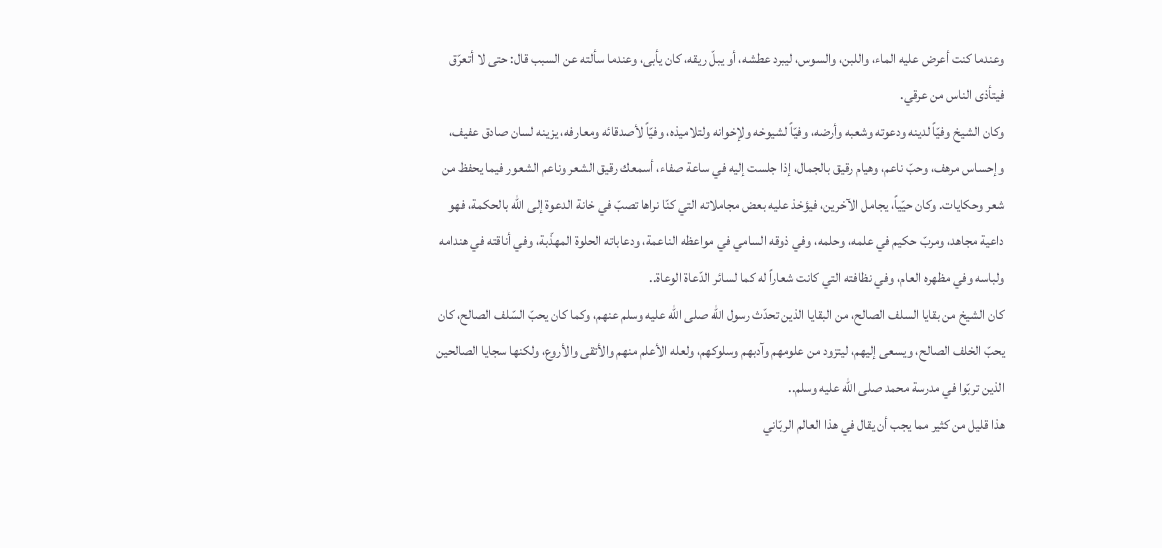وعندما كنت أعرض عليه الماء، واللبن، والسوس، ليبرد عطشه، أو يبلّ ريقه، كان يأبى، وعندما سألته عن السبب قال: حتى لا أتعرّق فيتأذى الناس من عرقي.
وكان الشيخ وفيّاً لدينه ودعوته وشعبه وأرضه، وفيّاً لشيوخه ولإخوانه ولتلاميذه، وفيّاً لأصدقائه ومعارفه، يزينه لسان صادق عفيف، وإحساس مرهف، وحبّ ناعم، وهيام رقيق بالجمال، إذا جلست إليه في ساعة صفاء، أسمعك رقيق الشعر وناعم الشعور فيما يحفظ من شعر وحكايات. وكان حيّياً، يجامل الآخرين، فيؤخذ عليه بعض مجاملاته التي كنّا نراها تصبّ في خانة الدعوة إلى الله بالحكمة، فهو داعية مجاهد، ومربّ حكيم في علمه، وحلمه، وفي ذوقه السامي في مواعظه الناعمة، ودعاباته الحلوة المهذّبة، وفي أناقته في هندامه ولباسه وفي مظهره العام، وفي نظافته التي كانت شعاراً له كما لسائر الدّعاة الوعاة..
كان الشيخ من بقايا السلف الصالح، من البقايا الذين تحدّث رسول الله صلى الله عليه وسلم عنهم، وكما كان يحبّ السّلف الصالح، كان يحبّ الخلف الصالح، ويسعى إليهم، ليتزود من علومهم وآدبهم وسلوكهم، ولعله الأعلم منهم والأتقى والأروع، ولكنها سجايا الصالحين الذين تربّوا في مدرسة محمد صلى الله عليه وسلم..
هذا قليل من كثير مما يجب أن يقال في هذا العالم الربّاني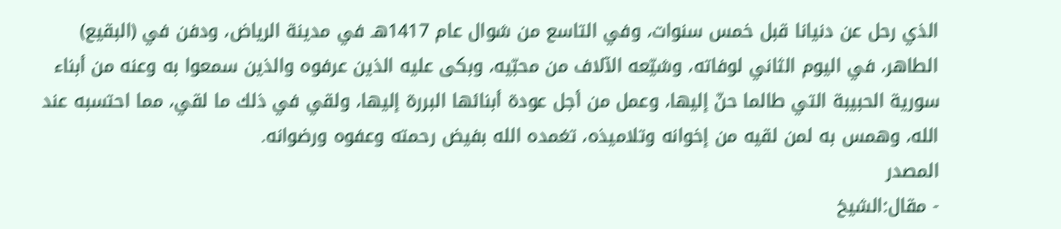الذي رحل عن دنيانا قبل خمس سنوات، وفي التاسع من شوال عام 1417هـ في مدينة الرياض، ودفن في (البقيع) الطاهر، في اليوم الثاني لوفاته، وشيّعه الآلاف من محبّيه، وبكى عليه الذين عرفوه والذين سمعوا به وعنه من أبناء سورية الحبيبة التي طالما حنّ إليها، وعمل من أجل عودة أبنائها البررة إليها، ولقي في ذلك ما لقي، مما احتسبه عند الله، وهمس به لمن لقيه من إخوانه وتلاميذه، تغمده الله بفيض رحمته وعفوه ورضوانه.
المصدر
- مقال:الشيخ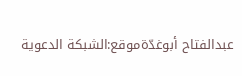عبدالفتاح أبوغدّةموقع:الشبكة الدعوية